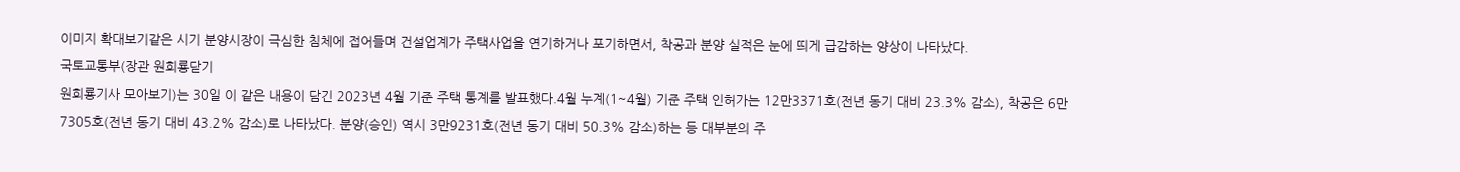이미지 확대보기같은 시기 분양시장이 극심한 침체에 접어들며 건설업계가 주택사업을 연기하거나 포기하면서, 착공과 분양 실적은 눈에 띄게 급감하는 양상이 나타났다.
국토교통부(장관 원희룡닫기
원희룡기사 모아보기)는 30일 이 같은 내용이 담긴 2023년 4월 기준 주택 통계를 발표했다.4월 누계(1~4월) 기준 주택 인허가는 12만3371호(전년 동기 대비 23.3% 감소), 착공은 6만7305호(전년 동기 대비 43.2% 감소)로 나타났다. 분양(승인) 역시 3만9231호(전년 동기 대비 50.3% 감소)하는 등 대부분의 주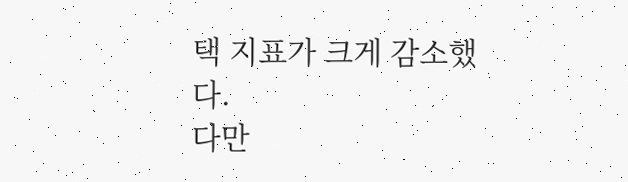택 지표가 크게 감소했다.
다만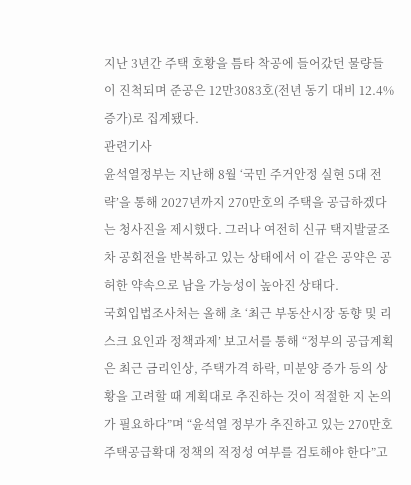지난 3년간 주택 호황을 틈타 착공에 들어갔던 물량들이 진척되며 준공은 12만3083호(전년 동기 대비 12.4% 증가)로 집계됐다.
관련기사
윤석열정부는 지난해 8월 ‘국민 주거안정 실현 5대 전략’을 통해 2027년까지 270만호의 주택을 공급하겠다는 청사진을 제시했다. 그러나 여전히 신규 택지발굴조차 공회전을 반복하고 있는 상태에서 이 같은 공약은 공허한 약속으로 남을 가능성이 높아진 상태다.
국회입법조사처는 올해 초 ‘최근 부동산시장 동향 및 리스크 요인과 정책과제’ 보고서를 통해 “정부의 공급계획은 최근 금리인상, 주택가격 하락, 미분양 증가 등의 상황을 고려할 때 계획대로 추진하는 것이 적절한 지 논의가 필요하다”며 “윤석열 정부가 추진하고 있는 270만호 주택공급확대 정책의 적정성 여부를 검토해야 한다”고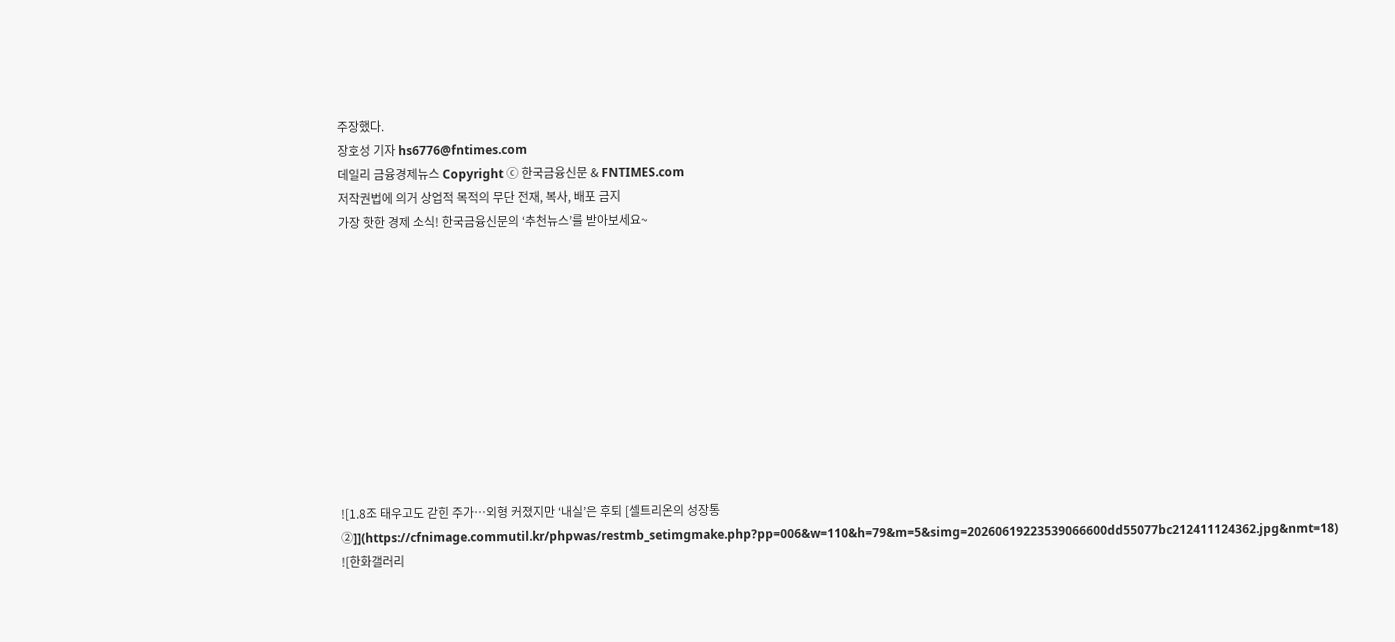주장했다.
장호성 기자 hs6776@fntimes.com
데일리 금융경제뉴스 Copyright ⓒ 한국금융신문 & FNTIMES.com
저작권법에 의거 상업적 목적의 무단 전재, 복사, 배포 금지
가장 핫한 경제 소식! 한국금융신문의 ‘추천뉴스’를 받아보세요~











![1.8조 태우고도 갇힌 주가…외형 커졌지만 ‘내실’은 후퇴 [셀트리온의 성장통 ②]](https://cfnimage.commutil.kr/phpwas/restmb_setimgmake.php?pp=006&w=110&h=79&m=5&simg=20260619223539066600dd55077bc212411124362.jpg&nmt=18)
![한화갤러리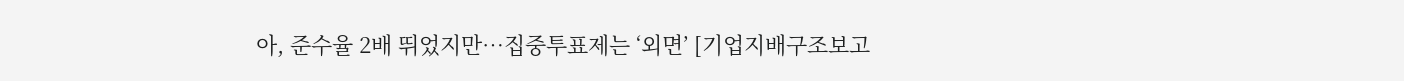아, 준수율 2배 뛰었지만…집중투표제는 ‘외면’ [기업지배구조보고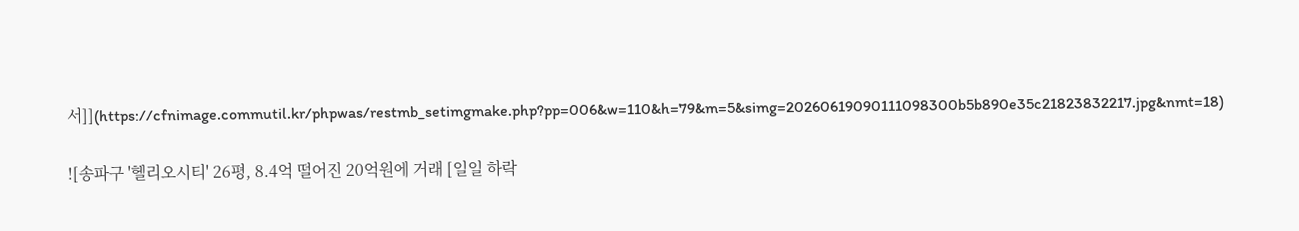서]](https://cfnimage.commutil.kr/phpwas/restmb_setimgmake.php?pp=006&w=110&h=79&m=5&simg=20260619090111098300b5b890e35c21823832217.jpg&nmt=18)

![송파구 '헬리오시티' 26평, 8.4억 떨어진 20억원에 거래 [일일 하락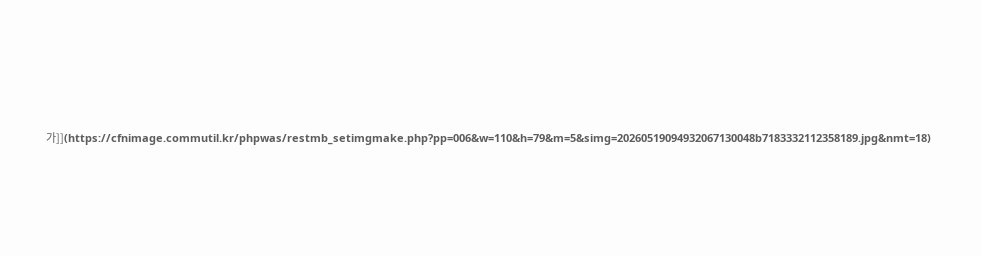가]](https://cfnimage.commutil.kr/phpwas/restmb_setimgmake.php?pp=006&w=110&h=79&m=5&simg=20260519094932067130048b7183332112358189.jpg&nmt=18)